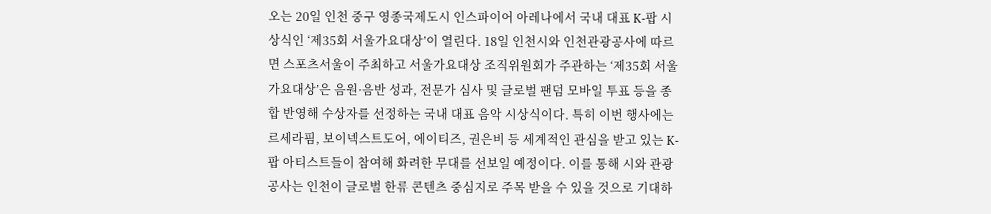오는 20일 인천 중구 영종국제도시 인스파이어 아레나에서 국내 대표 K-팝 시상식인 ‘제35회 서울가요대상’이 열린다. 18일 인천시와 인천관광공사에 따르면 스포츠서울이 주최하고 서울가요대상 조직위원회가 주관하는 ‘제35회 서울가요대상’은 음원·음반 성과, 전문가 심사 및 글로벌 팬덤 모바일 투표 등을 종합 반영해 수상자를 선정하는 국내 대표 음악 시상식이다. 특히 이번 행사에는 르세라핌, 보이넥스트도어, 에이티즈, 권은비 등 세계적인 관심을 받고 있는 K-팝 아티스트들이 참여해 화려한 무대를 선보일 예정이다. 이를 통해 시와 관광공사는 인천이 글로벌 한류 콘텐츠 중심지로 주목 받을 수 있을 것으로 기대하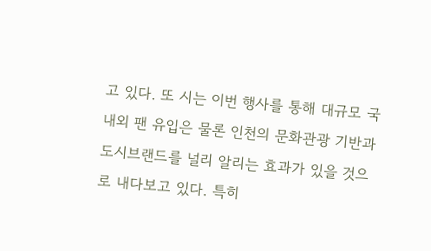고 있다. 또 시는 이번 행사를 통해 대규모 국내외 팬 유입은 물론 인천의 문화관광 기반과 도시브랜드를 널리 알리는 효과가 있을 것으로 내다보고 있다. 특히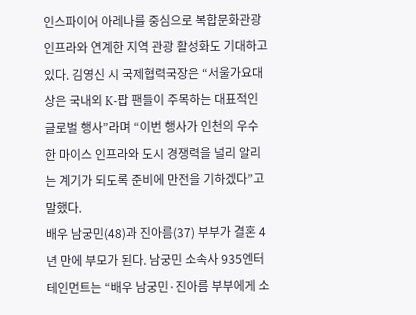인스파이어 아레나를 중심으로 복합문화관광 인프라와 연계한 지역 관광 활성화도 기대하고 있다. 김영신 시 국제협력국장은 “서울가요대상은 국내외 K-팝 팬들이 주목하는 대표적인 글로벌 행사”라며 “이번 행사가 인천의 우수한 마이스 인프라와 도시 경쟁력을 널리 알리는 계기가 되도록 준비에 만전을 기하겠다”고 말했다.
배우 남궁민(48)과 진아름(37) 부부가 결혼 4년 만에 부모가 된다. 남궁민 소속사 935엔터테인먼트는 “배우 남궁민·진아름 부부에게 소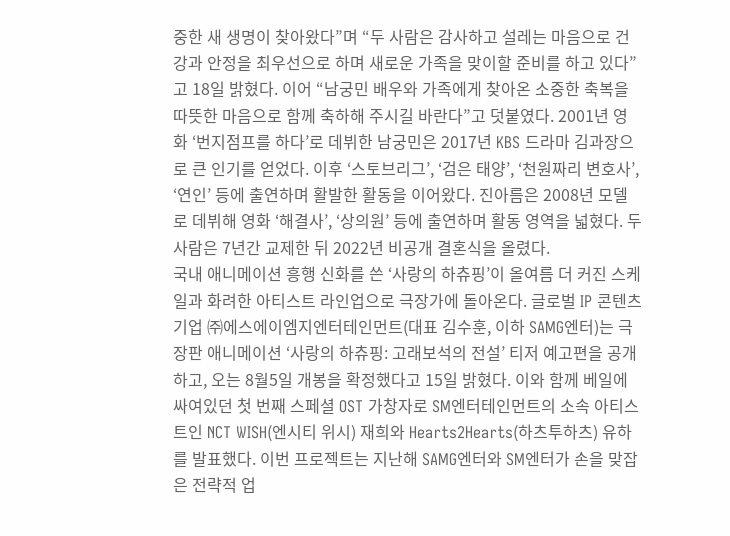중한 새 생명이 찾아왔다”며 “두 사람은 감사하고 설레는 마음으로 건강과 안정을 최우선으로 하며 새로운 가족을 맞이할 준비를 하고 있다”고 18일 밝혔다. 이어 “남궁민 배우와 가족에게 찾아온 소중한 축복을 따뜻한 마음으로 함께 축하해 주시길 바란다”고 덧붙였다. 2001년 영화 ‘번지점프를 하다’로 데뷔한 남궁민은 2017년 KBS 드라마 김과장으로 큰 인기를 얻었다. 이후 ‘스토브리그’, ‘검은 태양’, ‘천원짜리 변호사’, ‘연인’ 등에 출연하며 활발한 활동을 이어왔다. 진아름은 2008년 모델로 데뷔해 영화 ‘해결사’, ‘상의원’ 등에 출연하며 활동 영역을 넓혔다. 두 사람은 7년간 교제한 뒤 2022년 비공개 결혼식을 올렸다.
국내 애니메이션 흥행 신화를 쓴 ‘사랑의 하츄핑’이 올여름 더 커진 스케일과 화려한 아티스트 라인업으로 극장가에 돌아온다. 글로벌 IP 콘텐츠 기업 ㈜에스에이엠지엔터테인먼트(대표 김수훈, 이하 SAMG엔터)는 극장판 애니메이션 ‘사랑의 하츄핑: 고래보석의 전설’ 티저 예고편을 공개하고, 오는 8월5일 개봉을 확정했다고 15일 밝혔다. 이와 함께 베일에 싸여있던 첫 번째 스페셜 OST 가창자로 SM엔터테인먼트의 소속 아티스트인 NCT WISH(엔시티 위시) 재희와 Hearts2Hearts(하츠투하츠) 유하를 발표했다. 이번 프로젝트는 지난해 SAMG엔터와 SM엔터가 손을 맞잡은 전략적 업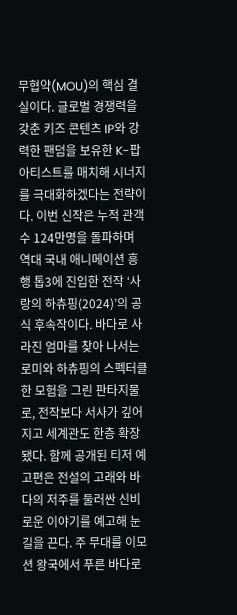무협약(MOU)의 핵심 결실이다. 글로벌 경쟁력을 갖춘 키즈 콘텐츠 IP와 강력한 팬덤을 보유한 K-팝 아티스트를 매치해 시너지를 극대화하겠다는 전략이다. 이번 신작은 누적 관객 수 124만명을 돌파하며 역대 국내 애니메이션 흥행 톱3에 진입한 전작 ‘사랑의 하츄핑(2024)’의 공식 후속작이다. 바다로 사라진 엄마를 찾아 나서는 로미와 하츄핑의 스펙터클한 모험을 그린 판타지물로, 전작보다 서사가 깊어지고 세계관도 한층 확장됐다. 함께 공개된 티저 예고편은 전설의 고래와 바다의 저주를 둘러싼 신비로운 이야기를 예고해 눈길을 끈다. 주 무대를 이모션 왕국에서 푸른 바다로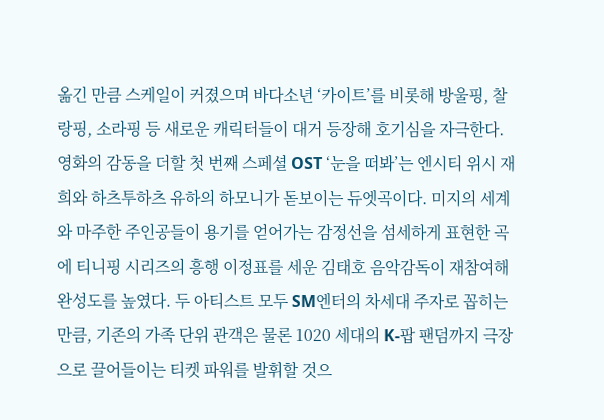옮긴 만큼 스케일이 커졌으며 바다소년 ‘카이트’를 비롯해 방울핑, 찰랑핑, 소라핑 등 새로운 캐릭터들이 대거 등장해 호기심을 자극한다. 영화의 감동을 더할 첫 번째 스페셜 OST ‘눈을 떠봐’는 엔시티 위시 재희와 하츠투하츠 유하의 하모니가 돋보이는 듀엣곡이다. 미지의 세계와 마주한 주인공들이 용기를 얻어가는 감정선을 섬세하게 표현한 곡에 티니핑 시리즈의 흥행 이정표를 세운 김태호 음악감독이 재참여해 완성도를 높였다. 두 아티스트 모두 SM엔터의 차세대 주자로 꼽히는 만큼, 기존의 가족 단위 관객은 물론 1020 세대의 K-팝 팬덤까지 극장으로 끌어들이는 티켓 파워를 발휘할 것으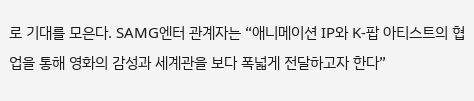로 기대를 모은다. SAMG엔터 관계자는 “애니메이션 IP와 K-팝 아티스트의 협업을 통해 영화의 감성과 세계관을 보다 폭넓게 전달하고자 한다”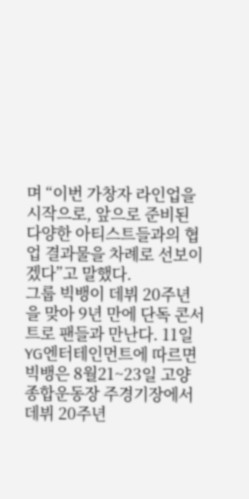며 “이번 가창자 라인업을 시작으로, 앞으로 준비된 다양한 아티스트들과의 협업 결과물을 차례로 선보이겠다”고 말했다.
그룹 빅뱅이 데뷔 20주년을 맞아 9년 만에 단독 콘서트로 팬들과 만난다. 11일 YG엔터테인먼트에 따르면 빅뱅은 8월21~23일 고양종합운동장 주경기장에서 데뷔 20주년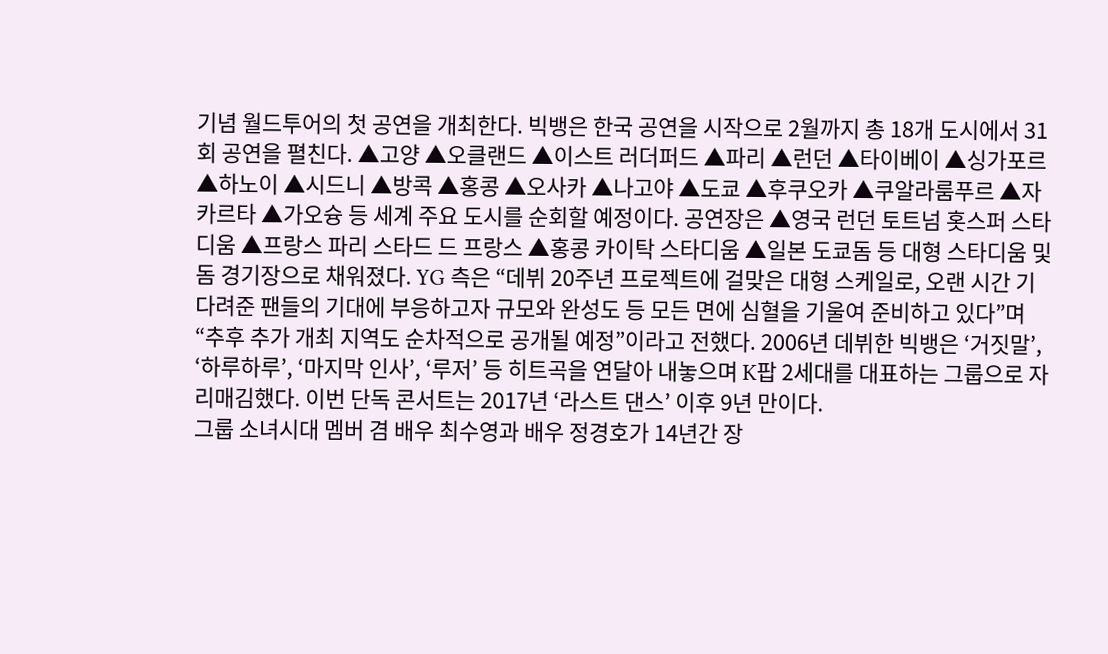기념 월드투어의 첫 공연을 개최한다. 빅뱅은 한국 공연을 시작으로 2월까지 총 18개 도시에서 31회 공연을 펼친다. ▲고양 ▲오클랜드 ▲이스트 러더퍼드 ▲파리 ▲런던 ▲타이베이 ▲싱가포르 ▲하노이 ▲시드니 ▲방콕 ▲홍콩 ▲오사카 ▲나고야 ▲도쿄 ▲후쿠오카 ▲쿠알라룸푸르 ▲자카르타 ▲가오슝 등 세계 주요 도시를 순회할 예정이다. 공연장은 ▲영국 런던 토트넘 홋스퍼 스타디움 ▲프랑스 파리 스타드 드 프랑스 ▲홍콩 카이탁 스타디움 ▲일본 도쿄돔 등 대형 스타디움 및 돔 경기장으로 채워졌다. YG 측은 “데뷔 20주년 프로젝트에 걸맞은 대형 스케일로, 오랜 시간 기다려준 팬들의 기대에 부응하고자 규모와 완성도 등 모든 면에 심혈을 기울여 준비하고 있다”며 “추후 추가 개최 지역도 순차적으로 공개될 예정”이라고 전했다. 2006년 데뷔한 빅뱅은 ‘거짓말’, ‘하루하루’, ‘마지막 인사’, ‘루저’ 등 히트곡을 연달아 내놓으며 K팝 2세대를 대표하는 그룹으로 자리매김했다. 이번 단독 콘서트는 2017년 ‘라스트 댄스’ 이후 9년 만이다.
그룹 소녀시대 멤버 겸 배우 최수영과 배우 정경호가 14년간 장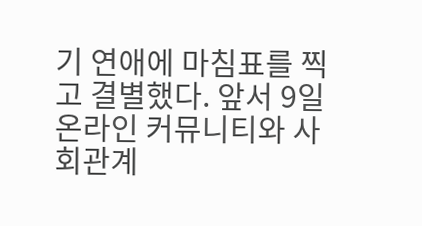기 연애에 마침표를 찍고 결별했다. 앞서 9일 온라인 커뮤니티와 사회관계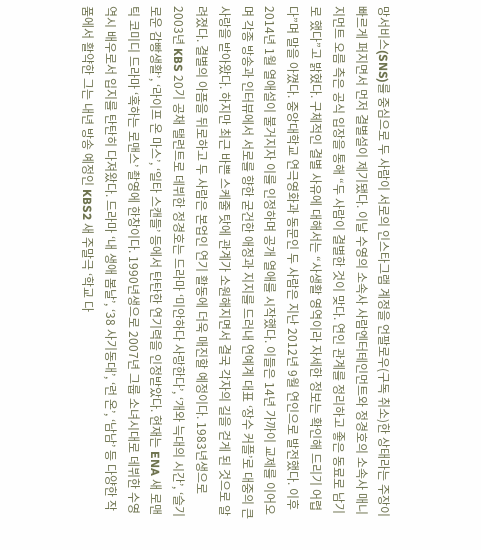망서비스(SNS)를 중심으로 두 사람이 서로의 인스타그램 계정을 언팔로우(구독 취소)한 상태라는 주장이 빠르게 퍼지면서 먼저 결별설이 제기됐다. 이날 수영의 소속사 사람엔터테인먼트와 정경호의 소속사 매니지먼트 오름 측은 공식 입장을 통해 “두 사람이 결별한 것이 맞다. 연인 관계를 정리하고 좋은 동료로 남기로 했다”고 밝혔다. 구체적인 결별 사유에 대해서는 “사생활 영역이라 자세한 정보는 확인해 드리기 어렵다”며 말을 아꼈다. 중앙대학교 연극영화과 동문인 두 사람은 지난 2012년 9월 연인으로 발전했다. 이후 2014년 1월 열애설이 불거지자 이를 인정하며 공개 열애를 시작했다. 이들은 14년 가까이 교제를 이어오며 각종 방송과 인터뷰에서 서로를 향한 굳건한 애정과 지지를 드러내 연예계 대표 ‘장수 커플’로 대중의 큰 사랑을 받아왔다. 하지만 최근 바쁜 스케줄 탓에 관계가 소원해지면서 결국 각자의 길을 걷게 된 것으로 알려졌다. 결별의 아픔을 뒤로하고 두 사람은 본업인 연기 활동에 더욱 매진할 예정이다. 1983년생으로 2003년 KBS 20기 공채 탤런트로 데뷔한 정경호는 드라마 ‘미안하다 사랑한다’, ‘개와 늑대의 시간’, ‘슬기로운 감빵생활’, ‘라이프 온 마스’, ‘일타 스캔들’ 등에서 탄탄한 연기력을 인정받았다. 현재는 ENA 새 로맨틱 코미디 드라마 ‘혹하는 로맨스’ 촬영에 한창이다. 1990년생으로 2007년 그룹 소녀시대로 데뷔한 수영 역시 배우로서 입지를 탄탄히 다져왔다. 드라마 ‘내 생애 봄날’, ‘38 사기동대’, ‘런 온’, ‘남남’ 등 다양한 작품에서 활약한 그는 내년 방송 예정인 KBS2 새 주말극 ‘학교 다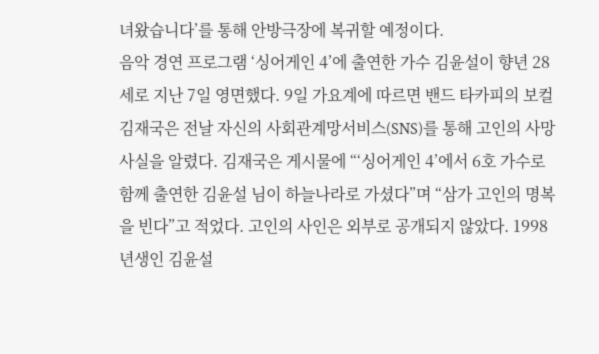녀왔습니다’를 통해 안방극장에 복귀할 예정이다.
음악 경연 프로그램 ‘싱어게인 4’에 출연한 가수 김윤설이 향년 28세로 지난 7일 영면했다. 9일 가요계에 따르면 밴드 타카피의 보컬 김재국은 전날 자신의 사회관계망서비스(SNS)를 통해 고인의 사망 사실을 알렸다. 김재국은 게시물에 “‘싱어게인 4’에서 6호 가수로 함께 출연한 김윤설 님이 하늘나라로 가셨다”며 “삼가 고인의 명복을 빈다”고 적었다. 고인의 사인은 외부로 공개되지 않았다. 1998년생인 김윤설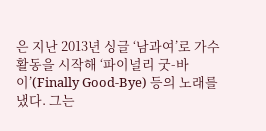은 지난 2013년 싱글 ‘남과여’로 가수 활동을 시작해 ‘파이널리 굿-바이’(Finally Good-Bye) 등의 노래를 냈다. 그는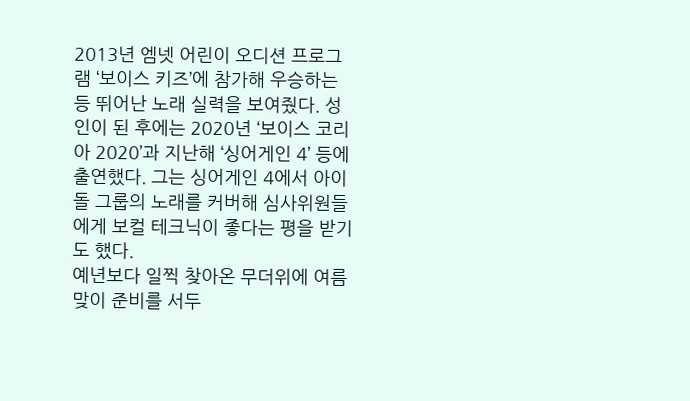2013년 엠넷 어린이 오디션 프로그램 ‘보이스 키즈’에 참가해 우승하는 등 뛰어난 노래 실력을 보여줬다. 성인이 된 후에는 2020년 ‘보이스 코리아 2020’과 지난해 ‘싱어게인 4’ 등에 출연했다. 그는 싱어게인 4에서 아이돌 그룹의 노래를 커버해 심사위원들에게 보컬 테크닉이 좋다는 평을 받기도 했다.
예년보다 일찍 찾아온 무더위에 여름맞이 준비를 서두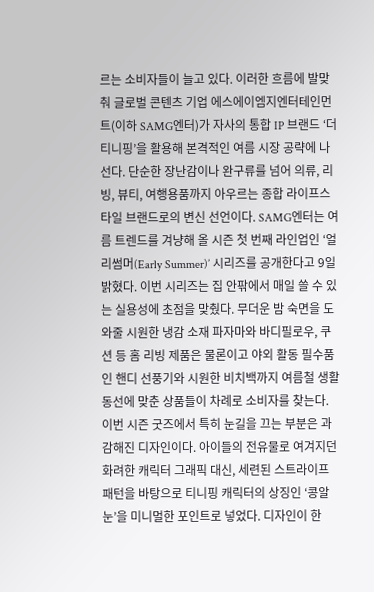르는 소비자들이 늘고 있다. 이러한 흐름에 발맞춰 글로벌 콘텐츠 기업 에스에이엠지엔터테인먼트(이하 SAMG엔터)가 자사의 통합 IP 브랜드 ‘더티니핑’을 활용해 본격적인 여름 시장 공략에 나선다. 단순한 장난감이나 완구류를 넘어 의류, 리빙, 뷰티, 여행용품까지 아우르는 종합 라이프스타일 브랜드로의 변신 선언이다. SAMG엔터는 여름 트렌드를 겨냥해 올 시즌 첫 번째 라인업인 ‘얼리썸머(Early Summer)’ 시리즈를 공개한다고 9일 밝혔다. 이번 시리즈는 집 안팎에서 매일 쓸 수 있는 실용성에 초점을 맞췄다. 무더운 밤 숙면을 도와줄 시원한 냉감 소재 파자마와 바디필로우, 쿠션 등 홈 리빙 제품은 물론이고 야외 활동 필수품인 핸디 선풍기와 시원한 비치백까지 여름철 생활 동선에 맞춘 상품들이 차례로 소비자를 찾는다. 이번 시즌 굿즈에서 특히 눈길을 끄는 부분은 과감해진 디자인이다. 아이들의 전유물로 여겨지던 화려한 캐릭터 그래픽 대신, 세련된 스트라이프 패턴을 바탕으로 티니핑 캐릭터의 상징인 ‘콩알눈’을 미니멀한 포인트로 넣었다. 디자인이 한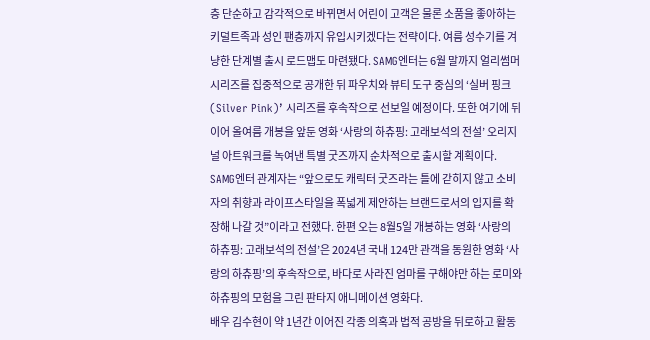층 단순하고 감각적으로 바뀌면서 어린이 고객은 물론 소품을 좋아하는 키덜트족과 성인 팬층까지 유입시키겠다는 전략이다. 여름 성수기를 겨냥한 단계별 출시 로드맵도 마련됐다. SAMG엔터는 6월 말까지 얼리썸머 시리즈를 집중적으로 공개한 뒤 파우치와 뷰티 도구 중심의 ‘실버 핑크(Silver Pink)’ 시리즈를 후속작으로 선보일 예정이다. 또한 여기에 뒤이어 올여름 개봉을 앞둔 영화 ‘사랑의 하츄핑: 고래보석의 전설’ 오리지널 아트워크를 녹여낸 특별 굿즈까지 순차적으로 출시할 계획이다. SAMG엔터 관계자는 “앞으로도 캐릭터 굿즈라는 틀에 갇히지 않고 소비자의 취향과 라이프스타일을 폭넓게 제안하는 브랜드로서의 입지를 확장해 나갈 것”이라고 전했다. 한편 오는 8월5일 개봉하는 영화 ‘사랑의 하츄핑: 고래보석의 전설’은 2024년 국내 124만 관객을 동원한 영화 ‘사랑의 하츄핑’의 후속작으로, 바다로 사라진 엄마를 구해야만 하는 로미와 하츄핑의 모험을 그린 판타지 애니메이션 영화다.
배우 김수현이 약 1년간 이어진 각종 의혹과 법적 공방을 뒤로하고 활동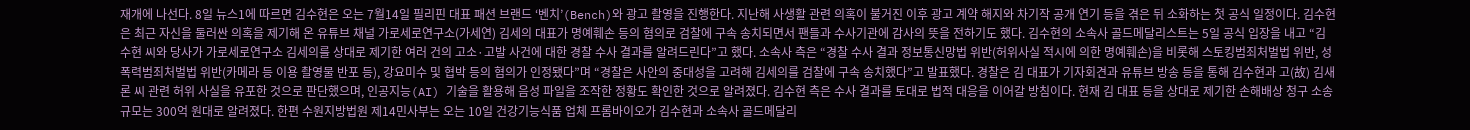재개에 나선다. 8일 뉴스1에 따르면 김수현은 오는 7월14일 필리핀 대표 패션 브랜드 ‘벤치’(Bench)와 광고 촬영을 진행한다. 지난해 사생활 관련 의혹이 불거진 이후 광고 계약 해지와 차기작 공개 연기 등을 겪은 뒤 소화하는 첫 공식 일정이다. 김수현은 최근 자신을 둘러싼 의혹을 제기해 온 유튜브 채널 가로세로연구소(가세연) 김세의 대표가 명예훼손 등의 혐의로 검찰에 구속 송치되면서 팬들과 수사기관에 감사의 뜻을 전하기도 했다. 김수현의 소속사 골드메달리스트는 5일 공식 입장을 내고 “김수현 씨와 당사가 가로세로연구소 김세의를 상대로 제기한 여러 건의 고소·고발 사건에 대한 경찰 수사 결과를 알려드린다”고 했다. 소속사 측은 “경찰 수사 결과 정보통신망법 위반(허위사실 적시에 의한 명예훼손)을 비롯해 스토킹범죄처벌법 위반, 성폭력범죄처벌법 위반(카메라 등 이용 촬영물 반포 등), 강요미수 및 협박 등의 혐의가 인정됐다”며 “경찰은 사안의 중대성을 고려해 김세의를 검찰에 구속 송치했다”고 발표했다. 경찰은 김 대표가 기자회견과 유튜브 방송 등을 통해 김수현과 고(故) 김새론 씨 관련 허위 사실을 유포한 것으로 판단했으며, 인공지능(AI) 기술을 활용해 음성 파일을 조작한 정황도 확인한 것으로 알려졌다. 김수현 측은 수사 결과를 토대로 법적 대응을 이어갈 방침이다. 현재 김 대표 등을 상대로 제기한 손해배상 청구 소송 규모는 300억 원대로 알려졌다. 한편 수원지방법원 제14민사부는 오는 10일 건강기능식품 업체 프롬바이오가 김수현과 소속사 골드메달리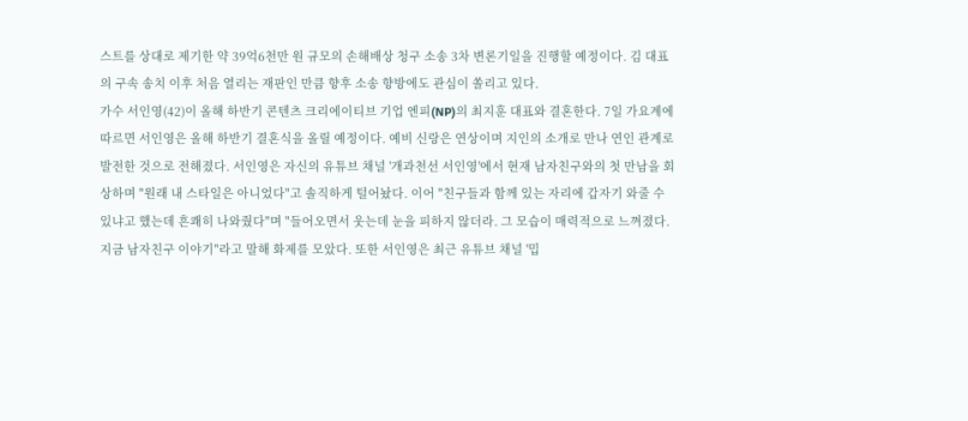스트를 상대로 제기한 약 39억6천만 원 규모의 손해배상 청구 소송 3차 변론기일을 진행할 예정이다. 김 대표의 구속 송치 이후 처음 열리는 재판인 만큼 향후 소송 향방에도 관심이 쏠리고 있다.
가수 서인영(42)이 올해 하반기 콘텐츠 크리에이티브 기업 엔피(NP)의 최지훈 대표와 결혼한다. 7일 가요계에 따르면 서인영은 올해 하반기 결혼식을 올릴 예정이다. 예비 신랑은 연상이며 지인의 소개로 만나 연인 관계로 발전한 것으로 전해졌다. 서인영은 자신의 유튜브 채널 '개과천선 서인영'에서 현재 남자친구와의 첫 만남을 회상하며 "원래 내 스타일은 아니었다"고 솔직하게 털어놨다. 이어 "친구들과 함께 있는 자리에 갑자기 와줄 수 있냐고 했는데 흔쾌히 나와줬다"며 "들어오면서 웃는데 눈을 피하지 않더라. 그 모습이 매력적으로 느껴졌다. 지금 남자친구 이야기"라고 말해 화제를 모았다. 또한 서인영은 최근 유튜브 채널 '밉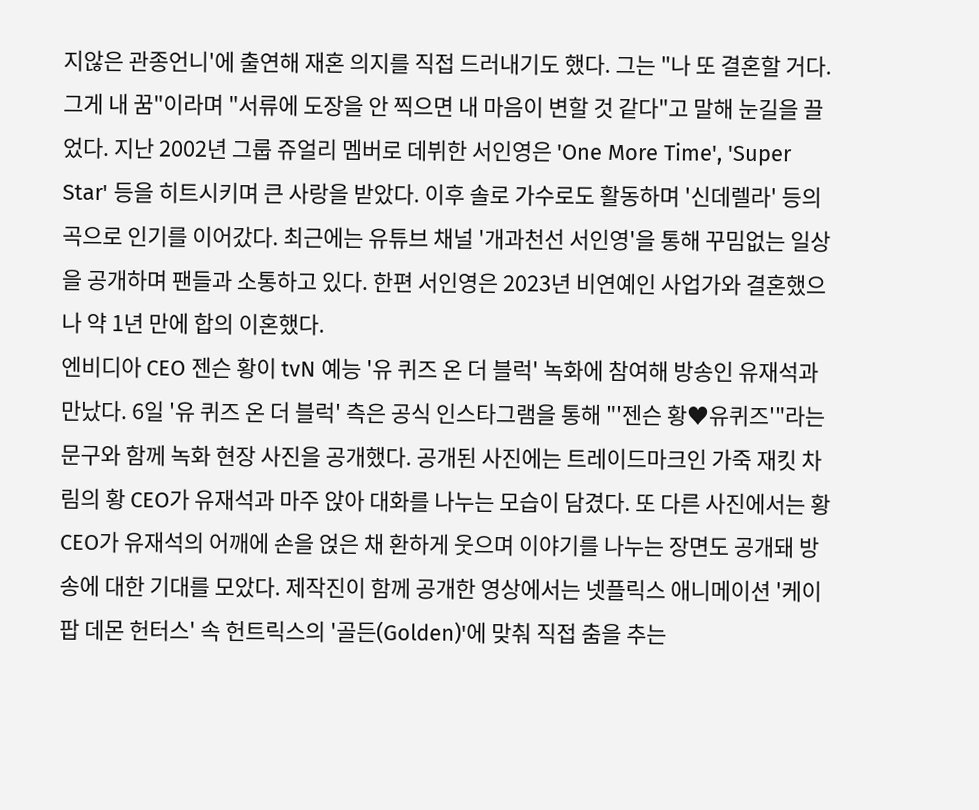지않은 관종언니'에 출연해 재혼 의지를 직접 드러내기도 했다. 그는 "나 또 결혼할 거다. 그게 내 꿈"이라며 "서류에 도장을 안 찍으면 내 마음이 변할 것 같다"고 말해 눈길을 끌었다. 지난 2002년 그룹 쥬얼리 멤버로 데뷔한 서인영은 'One More Time', 'Super Star' 등을 히트시키며 큰 사랑을 받았다. 이후 솔로 가수로도 활동하며 '신데렐라' 등의 곡으로 인기를 이어갔다. 최근에는 유튜브 채널 '개과천선 서인영'을 통해 꾸밈없는 일상을 공개하며 팬들과 소통하고 있다. 한편 서인영은 2023년 비연예인 사업가와 결혼했으나 약 1년 만에 합의 이혼했다.
엔비디아 CEO 젠슨 황이 tvN 예능 '유 퀴즈 온 더 블럭' 녹화에 참여해 방송인 유재석과 만났다. 6일 '유 퀴즈 온 더 블럭' 측은 공식 인스타그램을 통해 "'젠슨 황♥유퀴즈'"라는 문구와 함께 녹화 현장 사진을 공개했다. 공개된 사진에는 트레이드마크인 가죽 재킷 차림의 황 CEO가 유재석과 마주 앉아 대화를 나누는 모습이 담겼다. 또 다른 사진에서는 황 CEO가 유재석의 어깨에 손을 얹은 채 환하게 웃으며 이야기를 나누는 장면도 공개돼 방송에 대한 기대를 모았다. 제작진이 함께 공개한 영상에서는 넷플릭스 애니메이션 '케이팝 데몬 헌터스' 속 헌트릭스의 '골든(Golden)'에 맞춰 직접 춤을 추는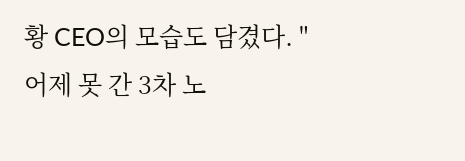황 CEO의 모습도 담겼다. "어제 못 간 3차 노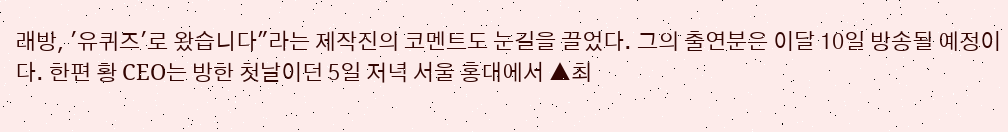래방, '유퀴즈'로 왔습니다"라는 제작진의 코멘트도 눈길을 끌었다. 그의 출연분은 이달 10일 방송될 예정이다. 한편 황 CEO는 방한 첫날이던 5일 저녁 서울 홍대에서 ▲최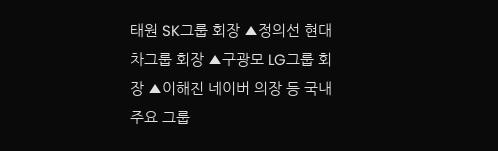태원 SK그룹 회장 ▲정의선 현대차그룹 회장 ▲구광모 LG그룹 회장 ▲이해진 네이버 의장 등 국내 주요 그룹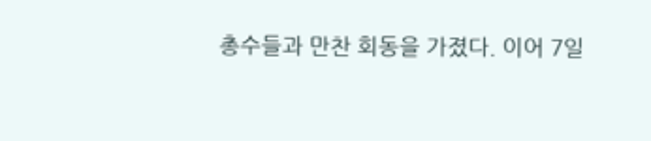총수들과 만찬 회동을 가졌다. 이어 7일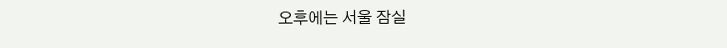오후에는 서울 잠실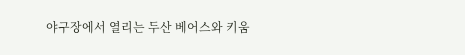야구장에서 열리는 두산 베어스와 키움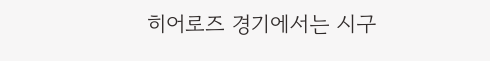히어로즈 경기에서는 시구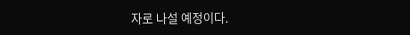자로 나설 예정이다.